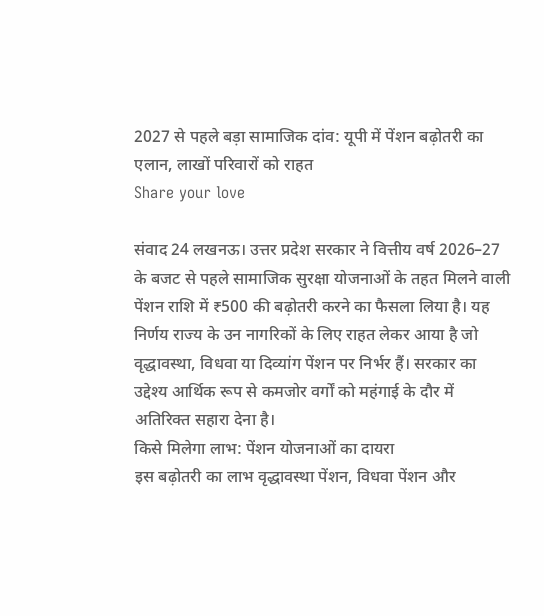2027 से पहले बड़ा सामाजिक दांव: यूपी में पेंशन बढ़ोतरी का एलान, लाखों परिवारों को राहत
Share your love

संवाद 24 लखनऊ। उत्तर प्रदेश सरकार ने वित्तीय वर्ष 2026–27 के बजट से पहले सामाजिक सुरक्षा योजनाओं के तहत मिलने वाली पेंशन राशि में ₹500 की बढ़ोतरी करने का फैसला लिया है। यह निर्णय राज्य के उन नागरिकों के लिए राहत लेकर आया है जो वृद्धावस्था, विधवा या दिव्यांग पेंशन पर निर्भर हैं। सरकार का उद्देश्य आर्थिक रूप से कमजोर वर्गों को महंगाई के दौर में अतिरिक्त सहारा देना है।
किसे मिलेगा लाभ: पेंशन योजनाओं का दायरा
इस बढ़ोतरी का लाभ वृद्धावस्था पेंशन, विधवा पेंशन और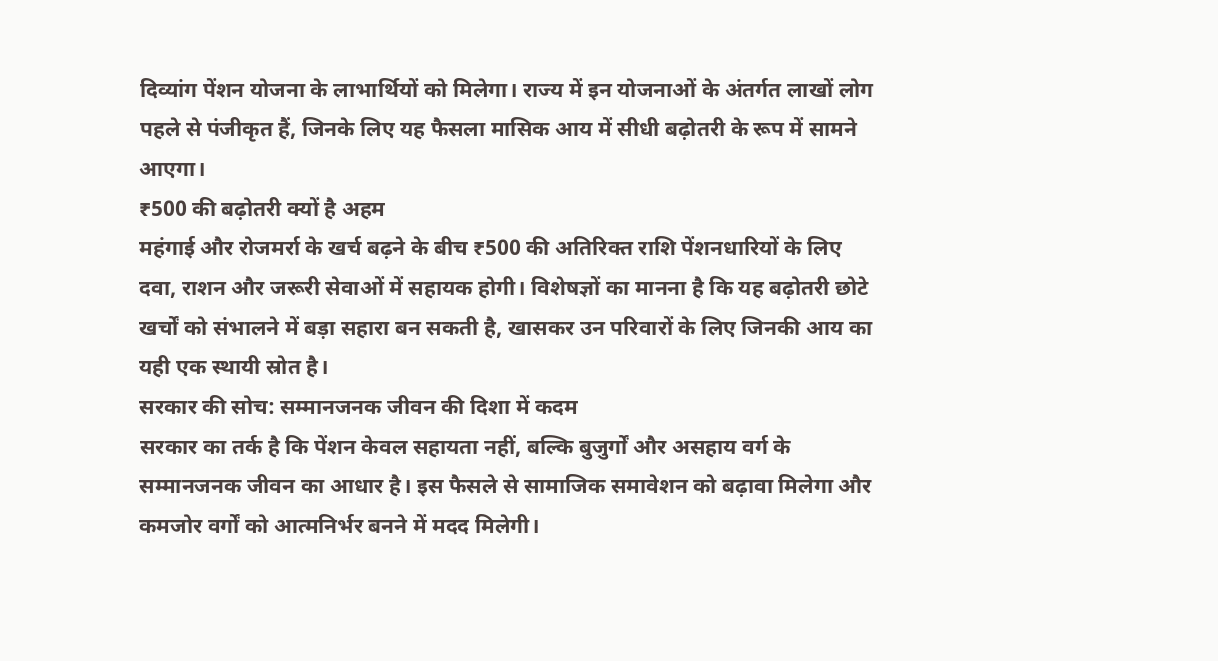दिव्यांग पेंशन योजना के लाभार्थियों को मिलेगा। राज्य में इन योजनाओं के अंतर्गत लाखों लोग पहले से पंजीकृत हैं, जिनके लिए यह फैसला मासिक आय में सीधी बढ़ोतरी के रूप में सामने आएगा।
₹500 की बढ़ोतरी क्यों है अहम
महंगाई और रोजमर्रा के खर्च बढ़ने के बीच ₹500 की अतिरिक्त राशि पेंशनधारियों के लिए दवा, राशन और जरूरी सेवाओं में सहायक होगी। विशेषज्ञों का मानना है कि यह बढ़ोतरी छोटे खर्चों को संभालने में बड़ा सहारा बन सकती है, खासकर उन परिवारों के लिए जिनकी आय का यही एक स्थायी स्रोत है।
सरकार की सोच: सम्मानजनक जीवन की दिशा में कदम
सरकार का तर्क है कि पेंशन केवल सहायता नहीं, बल्कि बुजुर्गों और असहाय वर्ग के सम्मानजनक जीवन का आधार है। इस फैसले से सामाजिक समावेशन को बढ़ावा मिलेगा और कमजोर वर्गों को आत्मनिर्भर बनने में मदद मिलेगी।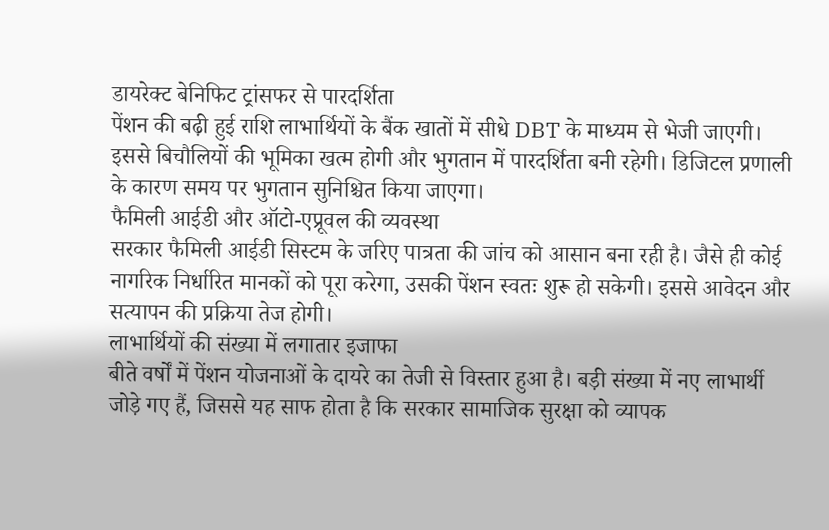डायरेक्ट बेनिफिट ट्रांसफर से पारदर्शिता
पेंशन की बढ़ी हुई राशि लाभार्थियों के बैंक खातों में सीधे DBT के माध्यम से भेजी जाएगी। इससे बिचौलियों की भूमिका खत्म होगी और भुगतान में पारदर्शिता बनी रहेगी। डिजिटल प्रणाली के कारण समय पर भुगतान सुनिश्चित किया जाएगा।
फैमिली आईडी और ऑटो-एप्रूवल की व्यवस्था
सरकार फैमिली आईडी सिस्टम के जरिए पात्रता की जांच को आसान बना रही है। जैसे ही कोई नागरिक निर्धारित मानकों को पूरा करेगा, उसकी पेंशन स्वतः शुरू हो सकेगी। इससे आवेदन और सत्यापन की प्रक्रिया तेज होगी।
लाभार्थियों की संख्या में लगातार इजाफा
बीते वर्षों में पेंशन योजनाओं के दायरे का तेजी से विस्तार हुआ है। बड़ी संख्या में नए लाभार्थी जोड़े गए हैं, जिससे यह साफ होता है कि सरकार सामाजिक सुरक्षा को व्यापक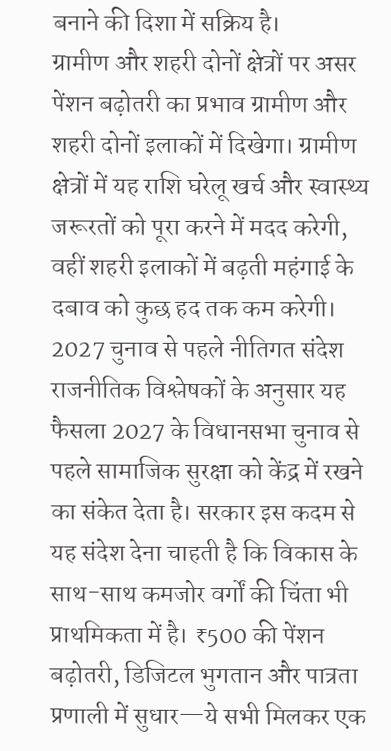बनाने की दिशा में सक्रिय है।
ग्रामीण और शहरी दोनों क्षेत्रों पर असर
पेंशन बढ़ोतरी का प्रभाव ग्रामीण और शहरी दोनों इलाकों में दिखेगा। ग्रामीण क्षेत्रों में यह राशि घरेलू खर्च और स्वास्थ्य जरूरतों को पूरा करने में मदद करेगी, वहीं शहरी इलाकों में बढ़ती महंगाई के दबाव को कुछ हद तक कम करेगी।
2027 चुनाव से पहले नीतिगत संदेश
राजनीतिक विश्लेषकों के अनुसार यह फैसला 2027 के विधानसभा चुनाव से पहले सामाजिक सुरक्षा को केंद्र में रखने का संकेत देता है। सरकार इस कदम से यह संदेश देना चाहती है कि विकास के साथ-साथ कमजोर वर्गों की चिंता भी प्राथमिकता में है। ₹500 की पेंशन बढ़ोतरी, डिजिटल भुगतान और पात्रता प्रणाली में सुधार—ये सभी मिलकर एक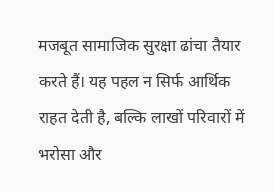मजबूत सामाजिक सुरक्षा ढांचा तैयार करते हैं। यह पहल न सिर्फ आर्थिक राहत देती है, बल्कि लाखों परिवारों में भरोसा और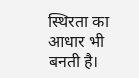स्थिरता का आधार भी बनती है।